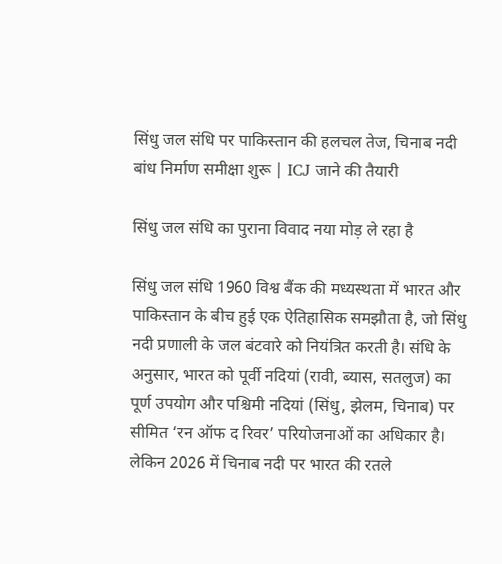सिंधु जल संधि पर पाकिस्तान की हलचल तेज, चिनाब नदी बांध निर्माण समीक्षा शुरू | ICJ जाने की तैयारी

सिंधु जल संधि का पुराना विवाद नया मोड़ ले रहा है

सिंधु जल संधि 1960 विश्व बैंक की मध्यस्थता में भारत और पाकिस्तान के बीच हुई एक ऐतिहासिक समझौता है, जो सिंधु नदी प्रणाली के जल बंटवारे को नियंत्रित करती है। संधि के अनुसार, भारत को पूर्वी नदियां (रावी, ब्यास, सतलुज) का पूर्ण उपयोग और पश्चिमी नदियां (सिंधु, झेलम, चिनाब) पर सीमित ‘रन ऑफ द रिवर’ परियोजनाओं का अधिकार है। लेकिन 2026 में चिनाब नदी पर भारत की रतले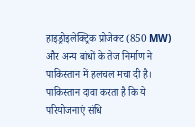हाइड्रोइलेक्ट्रिक प्रोजेक्ट (850 MW) और अन्य बांधों के तेज निर्माण ने पाकिस्तान में हलचल मचा दी है। पाकिस्तान दावा करता है कि ये परियोजनाएं संधि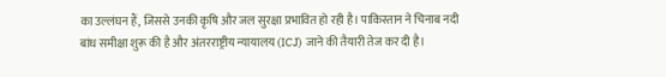का उल्लंघन हैं, जिससे उनकी कृषि और जल सुरक्षा प्रभावित हो रही है। पाकिस्तान ने चिनाब नदी बांध समीक्षा शुरू की है और अंतरराष्ट्रीय न्यायालय (ICJ) जाने की तैयारी तेज कर दी है।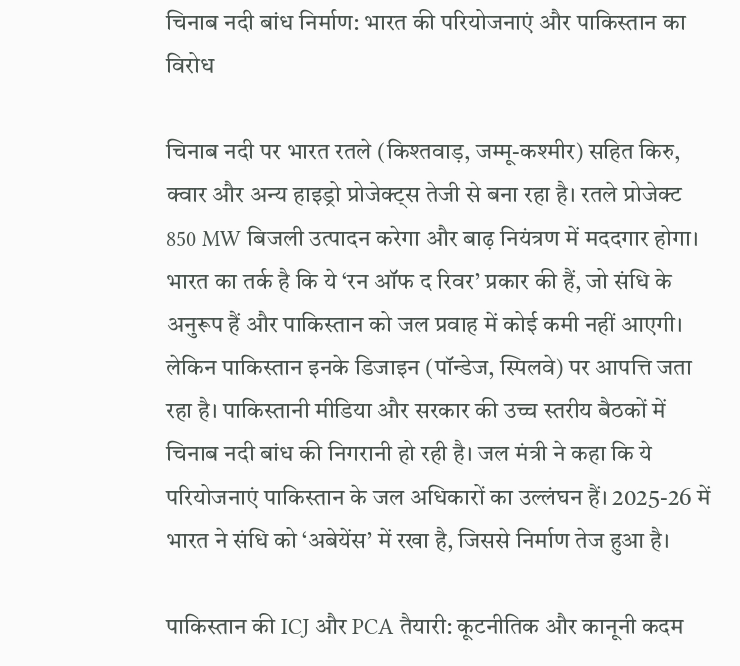चिनाब नदी बांध निर्माण: भारत की परियोजनाएं और पाकिस्तान का विरोध

चिनाब नदी पर भारत रतले (किश्तवाड़, जम्मू-कश्मीर) सहित किरु, क्वार और अन्य हाइड्रो प्रोजेक्ट्स तेजी से बना रहा है। रतले प्रोजेक्ट 850 MW बिजली उत्पादन करेगा और बाढ़ नियंत्रण में मददगार होगा। भारत का तर्क है कि ये ‘रन ऑफ द रिवर’ प्रकार की हैं, जो संधि के अनुरूप हैं और पाकिस्तान को जल प्रवाह में कोई कमी नहीं आएगी। लेकिन पाकिस्तान इनके डिजाइन (पॉन्डेज, स्पिलवे) पर आपत्ति जता रहा है। पाकिस्तानी मीडिया और सरकार की उच्च स्तरीय बैठकों में चिनाब नदी बांध की निगरानी हो रही है। जल मंत्री ने कहा कि ये परियोजनाएं पाकिस्तान के जल अधिकारों का उल्लंघन हैं। 2025-26 में भारत ने संधि को ‘अबेयेंस’ में रखा है, जिससे निर्माण तेज हुआ है।

पाकिस्तान की ICJ और PCA तैयारी: कूटनीतिक और कानूनी कदम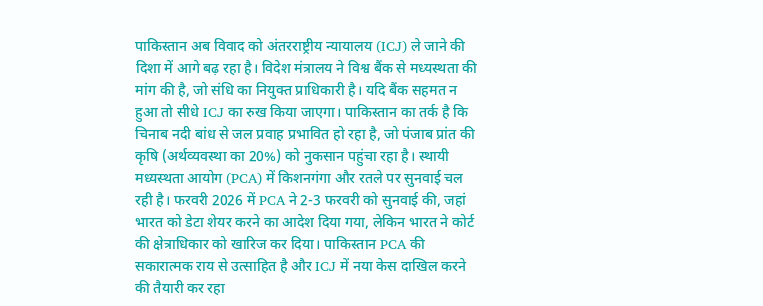पाकिस्तान अब विवाद को अंतरराष्ट्रीय न्यायालय (ICJ) ले जाने की दिशा में आगे बढ़ रहा है। विदेश मंत्रालय ने विश्व बैंक से मध्यस्थता की मांग की है, जो संधि का नियुक्त प्राधिकारी है। यदि बैंक सहमत न हुआ तो सीधे ICJ का रुख किया जाएगा। पाकिस्तान का तर्क है कि चिनाब नदी बांध से जल प्रवाह प्रभावित हो रहा है, जो पंजाब प्रांत की कृषि (अर्थव्यवस्था का 20%) को नुकसान पहुंचा रहा है। स्थायी मध्यस्थता आयोग (PCA) में किशनगंगा और रतले पर सुनवाई चल रही है। फरवरी 2026 में PCA ने 2-3 फरवरी को सुनवाई की, जहां भारत को डेटा शेयर करने का आदेश दिया गया, लेकिन भारत ने कोर्ट की क्षेत्राधिकार को खारिज कर दिया। पाकिस्तान PCA की सकारात्मक राय से उत्साहित है और ICJ में नया केस दाखिल करने की तैयारी कर रहा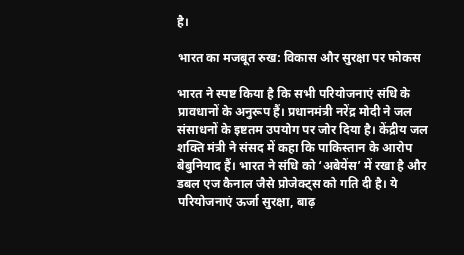है।

भारत का मजबूत रुख: विकास और सुरक्षा पर फोकस

भारत ने स्पष्ट किया है कि सभी परियोजनाएं संधि के प्रावधानों के अनुरूप हैं। प्रधानमंत्री नरेंद्र मोदी ने जल संसाधनों के इष्टतम उपयोग पर जोर दिया है। केंद्रीय जल शक्ति मंत्री ने संसद में कहा कि पाकिस्तान के आरोप बेबुनियाद हैं। भारत ने संधि को ‘अबेयेंस’ में रखा है और डबल एज कैनाल जैसे प्रोजेक्ट्स को गति दी है। ये परियोजनाएं ऊर्जा सुरक्षा, बाढ़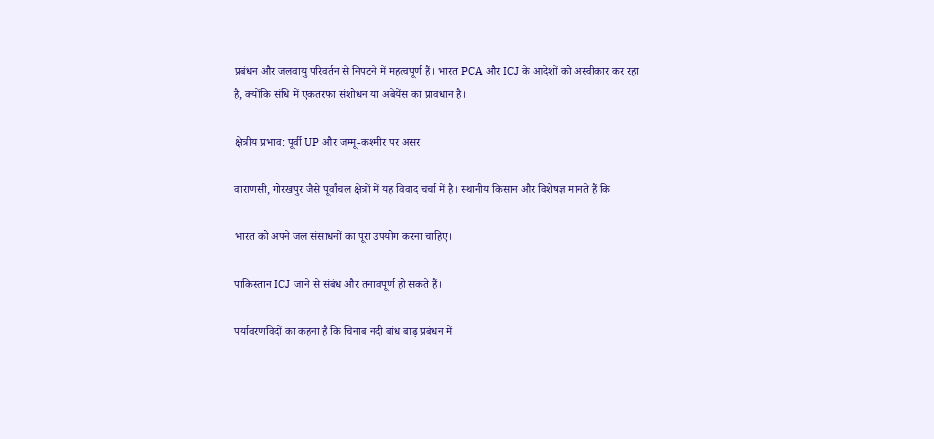प्रबंधन और जलवायु परिवर्तन से निपटने में महत्वपूर्ण हैं। भारत PCA और ICJ के आदेशों को अस्वीकार कर रहा है, क्योंकि संधि में एकतरफा संशोधन या अबेयेंस का प्रावधान है।

क्षेत्रीय प्रभाव: पूर्वी UP और जम्मू-कश्मीर पर असर

वाराणसी, गोरखपुर जैसे पूर्वांचल क्षेत्रों में यह विवाद चर्चा में है। स्थानीय किसान और विशेषज्ञ मानते हैं कि

भारत को अपने जल संसाधनों का पूरा उपयोग करना चाहिए।

पाकिस्तान ICJ जाने से संबंध और तनावपूर्ण हो सकते हैं।

पर्यावरणविदों का कहना है कि चिनाब नदी बांध बाढ़ प्रबंधन में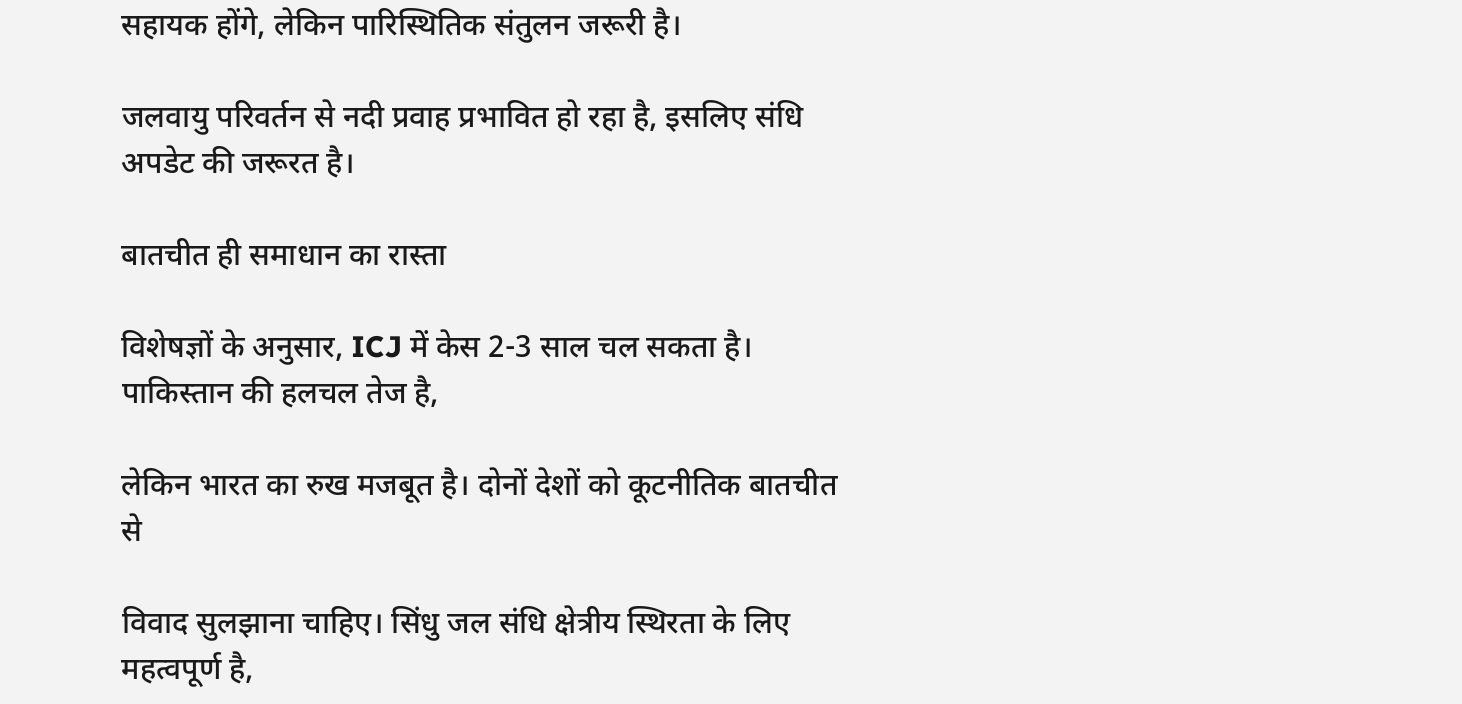सहायक होंगे, लेकिन पारिस्थितिक संतुलन जरूरी है।

जलवायु परिवर्तन से नदी प्रवाह प्रभावित हो रहा है, इसलिए संधि अपडेट की जरूरत है।

बातचीत ही समाधान का रास्ता

विशेषज्ञों के अनुसार, ICJ में केस 2-3 साल चल सकता है। पाकिस्तान की हलचल तेज है,

लेकिन भारत का रुख मजबूत है। दोनों देशों को कूटनीतिक बातचीत से

विवाद सुलझाना चाहिए। सिंधु जल संधि क्षेत्रीय स्थिरता के लिए महत्वपूर्ण है,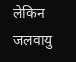लेकिन जलवायु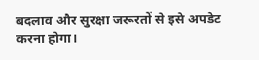बदलाव और सुरक्षा जरूरतों से इसे अपडेट करना होगा।